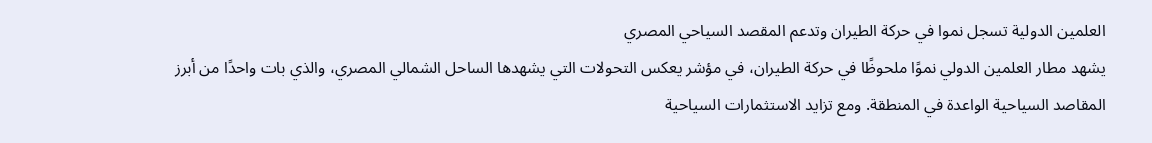العلمين الدولية تسجل نموا في حركة الطيران وتدعم المقصد السياحي المصري
يشهد مطار العلمين الدولي نموًا ملحوظًا في حركة الطيران، في مؤشر يعكس التحولات التي يشهدها الساحل الشمالي المصري، والذي بات واحدًا من أبرز المقاصد السياحية الواعدة في المنطقة. ومع تزايد الاستثمارات السياحية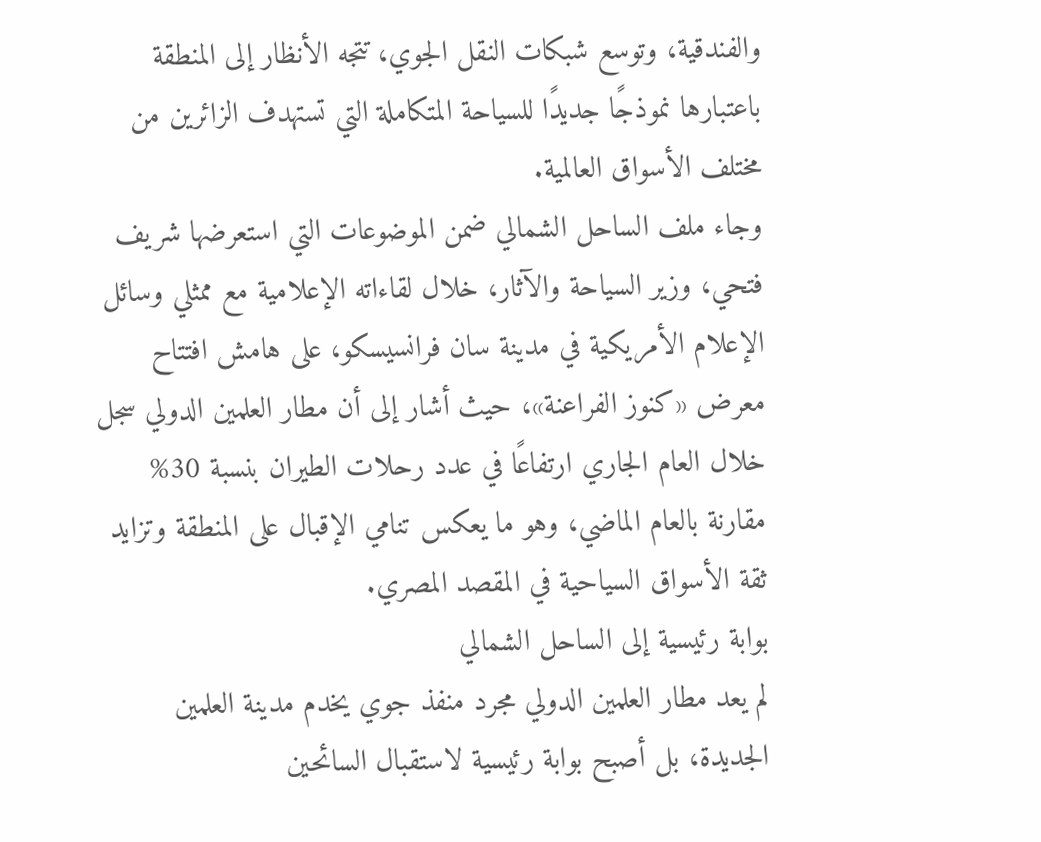والفندقية، وتوسع شبكات النقل الجوي، تتجه الأنظار إلى المنطقة باعتبارها نموذجًا جديدًا للسياحة المتكاملة التي تستهدف الزائرين من مختلف الأسواق العالمية.
وجاء ملف الساحل الشمالي ضمن الموضوعات التي استعرضها شريف فتحي، وزير السياحة والآثار، خلال لقاءاته الإعلامية مع ممثلي وسائل الإعلام الأمريكية في مدينة سان فرانسيسكو، على هامش افتتاح معرض «كنوز الفراعنة»، حيث أشار إلى أن مطار العلمين الدولي سجل خلال العام الجاري ارتفاعًا في عدد رحلات الطيران بنسبة 30% مقارنة بالعام الماضي، وهو ما يعكس تنامي الإقبال على المنطقة وتزايد ثقة الأسواق السياحية في المقصد المصري.
بوابة رئيسية إلى الساحل الشمالي
لم يعد مطار العلمين الدولي مجرد منفذ جوي يخدم مدينة العلمين الجديدة، بل أصبح بوابة رئيسية لاستقبال السائحين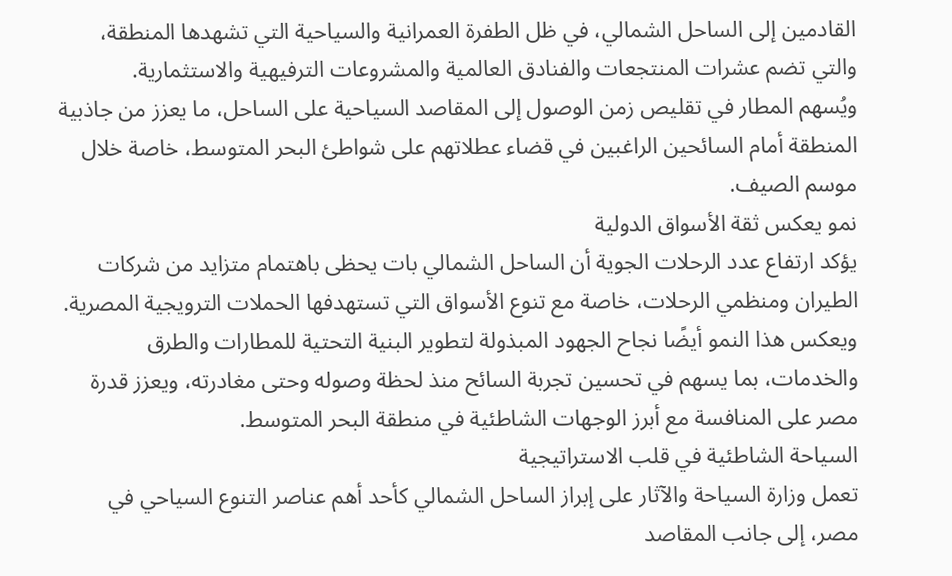القادمين إلى الساحل الشمالي، في ظل الطفرة العمرانية والسياحية التي تشهدها المنطقة، والتي تضم عشرات المنتجعات والفنادق العالمية والمشروعات الترفيهية والاستثمارية.
ويُسهم المطار في تقليص زمن الوصول إلى المقاصد السياحية على الساحل، ما يعزز من جاذبية المنطقة أمام السائحين الراغبين في قضاء عطلاتهم على شواطئ البحر المتوسط، خاصة خلال موسم الصيف.
نمو يعكس ثقة الأسواق الدولية
يؤكد ارتفاع عدد الرحلات الجوية أن الساحل الشمالي بات يحظى باهتمام متزايد من شركات الطيران ومنظمي الرحلات، خاصة مع تنوع الأسواق التي تستهدفها الحملات الترويجية المصرية.
ويعكس هذا النمو أيضًا نجاح الجهود المبذولة لتطوير البنية التحتية للمطارات والطرق والخدمات، بما يسهم في تحسين تجربة السائح منذ لحظة وصوله وحتى مغادرته، ويعزز قدرة مصر على المنافسة مع أبرز الوجهات الشاطئية في منطقة البحر المتوسط.
السياحة الشاطئية في قلب الاستراتيجية
تعمل وزارة السياحة والآثار على إبراز الساحل الشمالي كأحد أهم عناصر التنوع السياحي في مصر، إلى جانب المقاصد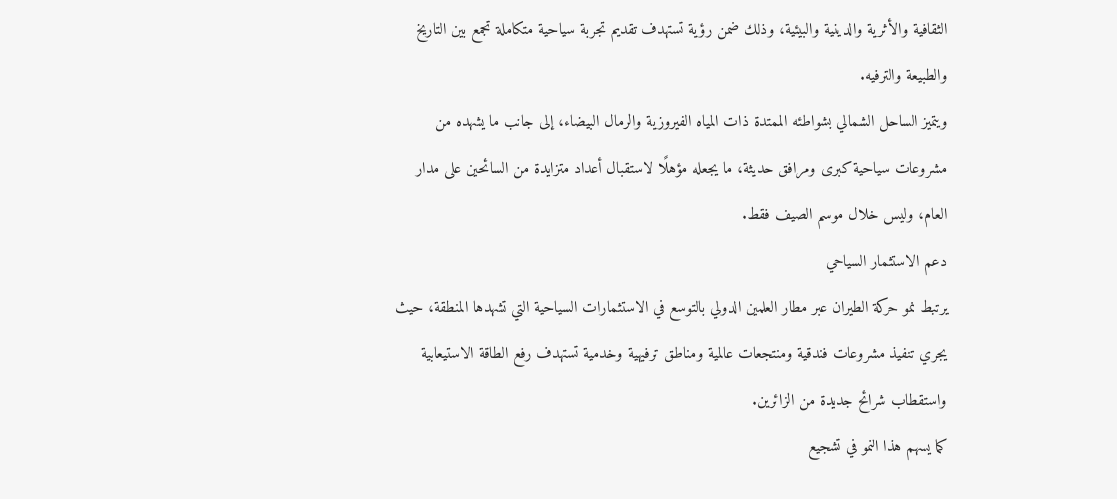الثقافية والأثرية والدينية والبيئية، وذلك ضمن رؤية تستهدف تقديم تجربة سياحية متكاملة تجمع بين التاريخ والطبيعة والترفيه.
ويتميز الساحل الشمالي بشواطئه الممتدة ذات المياه الفيروزية والرمال البيضاء، إلى جانب ما يشهده من مشروعات سياحية كبرى ومرافق حديثة، ما يجعله مؤهلًا لاستقبال أعداد متزايدة من السائحين على مدار العام، وليس خلال موسم الصيف فقط.
دعم الاستثمار السياحي
يرتبط نمو حركة الطيران عبر مطار العلمين الدولي بالتوسع في الاستثمارات السياحية التي تشهدها المنطقة، حيث يجري تنفيذ مشروعات فندقية ومنتجعات عالمية ومناطق ترفيهية وخدمية تستهدف رفع الطاقة الاستيعابية واستقطاب شرائح جديدة من الزائرين.
كما يسهم هذا النمو في تشجيع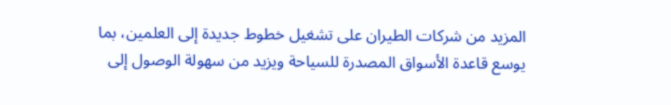المزيد من شركات الطيران على تشغيل خطوط جديدة إلى العلمين، بما يوسع قاعدة الأسواق المصدرة للسياحة ويزيد من سهولة الوصول إلى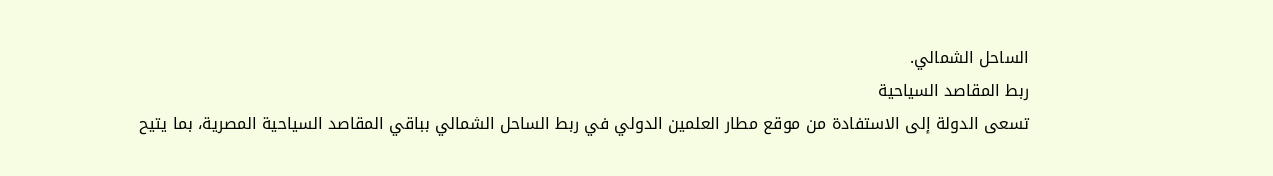الساحل الشمالي.
ربط المقاصد السياحية
تسعى الدولة إلى الاستفادة من موقع مطار العلمين الدولي في ربط الساحل الشمالي بباقي المقاصد السياحية المصرية، بما يتيح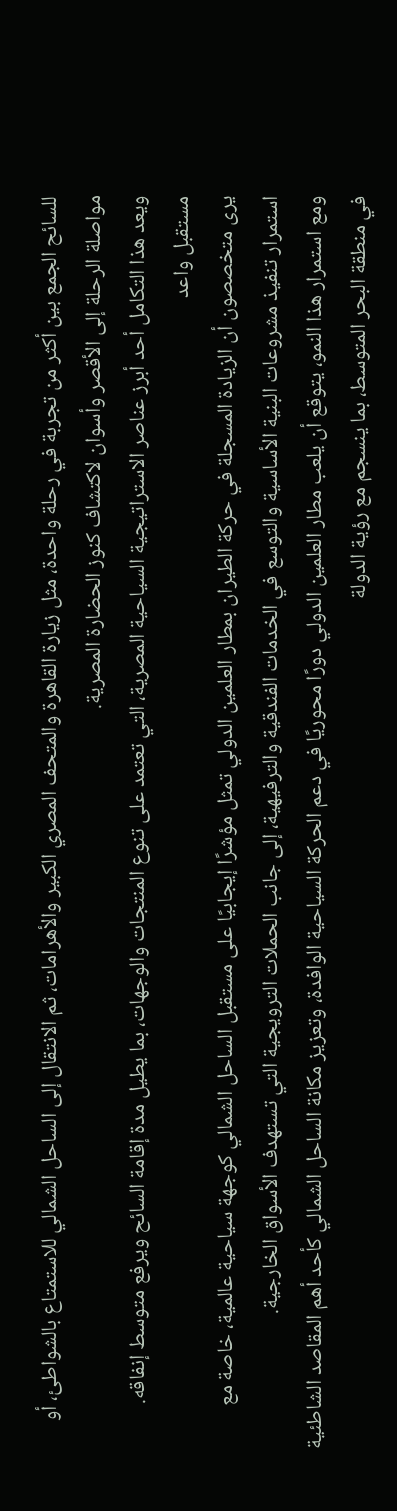للسائح الجمع بين أكثر من تجربة في رحلة واحدة، مثل زيارة القاهرة والمتحف المصري الكبير والأهرامات، ثم الانتقال إلى الساحل الشمالي للاستمتاع بالشواطئ، أو مواصلة الرحلة إلى الأقصر وأسوان لاكتشاف كنوز الحضارة المصرية.
ويعد هذا التكامل أحد أبرز عناصر الاستراتيجية السياحية المصرية، التي تعتمد على تنوع المنتجات والوجهات، بما يطيل مدة إقامة السائح ويرفع متوسط إنفاقه.
مستقبل واعد
يرى متخصصون أن الزيادة المسجلة في حركة الطيران بمطار العلمين الدولي تمثل مؤشرًا إيجابيًا على مستقبل الساحل الشمالي كوجهة سياحية عالمية، خاصة مع استمرار تنفيذ مشروعات البنية الأساسية والتوسع في الخدمات الفندقية والترفيهية، إلى جانب الحملات الترويجية التي تستهدف الأسواق الخارجية.
ومع استمرار هذا النمو، يتوقع أن يلعب مطار العلمين الدولي دورًا محوريًا في دعم الحركة السياحية الوافدة، وتعزيز مكانة الساحل الشمالي كأحد أهم المقاصد الشاطئية في منطقة البحر المتوسط، بما ينسجم مع رؤية الدولة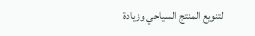لتنويع المنتج السياحي وزيادة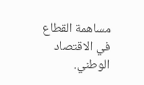مساهمة القطاع في الاقتصاد الوطني.